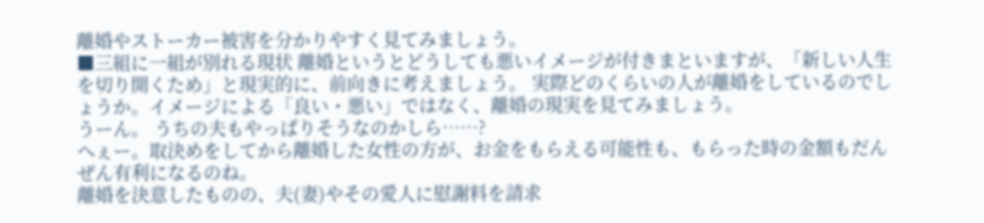離婚やストーカー被害を分かりやすく見てみましょう。
■三組に一組が別れる現状 離婚というとどうしても悪いイメージが付きまといますが、「新しい人生を切り開くため」と現実的に、前向きに考えましょう。 実際どのくらいの人が離婚をしているのでしょうか。イメージによる「良い・悪い」ではなく、離婚の現実を見てみましょう。
うーん。 うちの夫もやっぱりそうなのかしら……?
へぇー。取決めをしてから離婚した女性の方が、お金をもらえる可能性も、もらった時の金額もだんぜん有利になるのね。
離婚を決意したものの、夫(妻)やその愛人に慰謝料を請求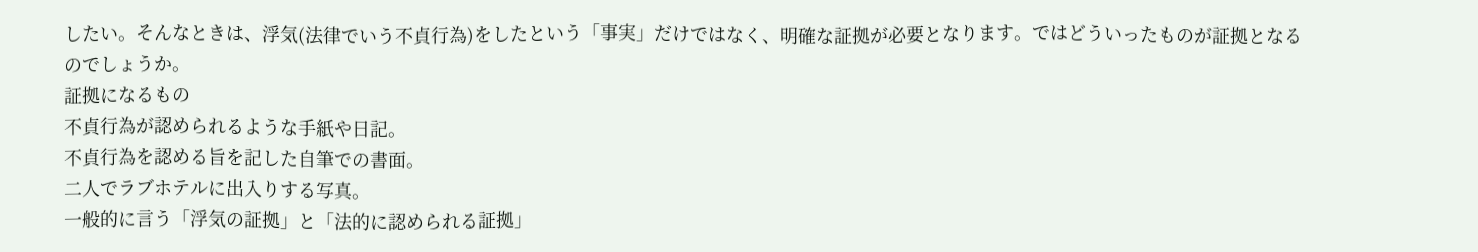したい。そんなときは、浮気(法律でいう不貞行為)をしたという「事実」だけではなく、明確な証拠が必要となります。ではどういったものが証拠となるのでしょうか。
証拠になるもの
不貞行為が認められるような手紙や日記。
不貞行為を認める旨を記した自筆での書面。
二人でラブホテルに出入りする写真。
一般的に言う「浮気の証拠」と「法的に認められる証拠」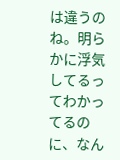は違うのね。明らかに浮気してるってわかってるのに、なん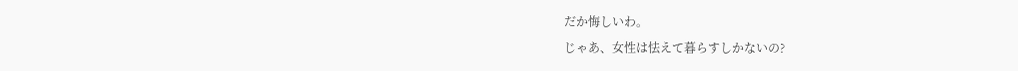だか悔しいわ。
じゃあ、女性は怯えて暮らすしかないの?